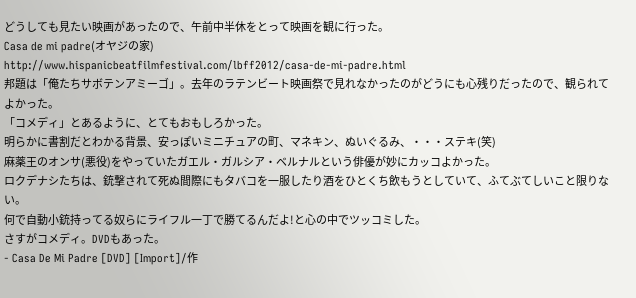どうしても見たい映画があったので、午前中半休をとって映画を観に行った。
Casa de mi padre(オヤジの家)
http://www.hispanicbeatfilmfestival.com/lbff2012/casa-de-mi-padre.html
邦題は「俺たちサボテンアミーゴ」。去年のラテンビート映画祭で見れなかったのがどうにも心残りだったので、観られてよかった。
「コメディ」とあるように、とてもおもしろかった。
明らかに書割だとわかる背景、安っぽいミニチュアの町、マネキン、ぬいぐるみ、・・・ステキ(笑)
麻薬王のオンサ(悪役)をやっていたガエル・ガルシア・ベルナルという俳優が妙にカッコよかった。
ロクデナシたちは、銃撃されて死ぬ間際にもタバコを一服したり酒をひとくち飲もうとしていて、ふてぶてしいこと限りない。
何で自動小銃持ってる奴らにライフル一丁で勝てるんだよ!と心の中でツッコミした。
さすがコメディ。DVDもあった。
- Casa De Mi Padre [DVD] [Import]/作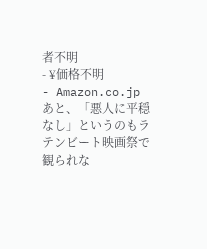者不明
- ¥価格不明
- Amazon.co.jp
あと、「悪人に平穏なし」というのもラテンビート映画祭で観られな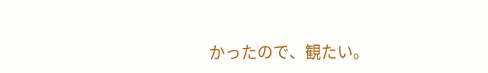かったので、観たい。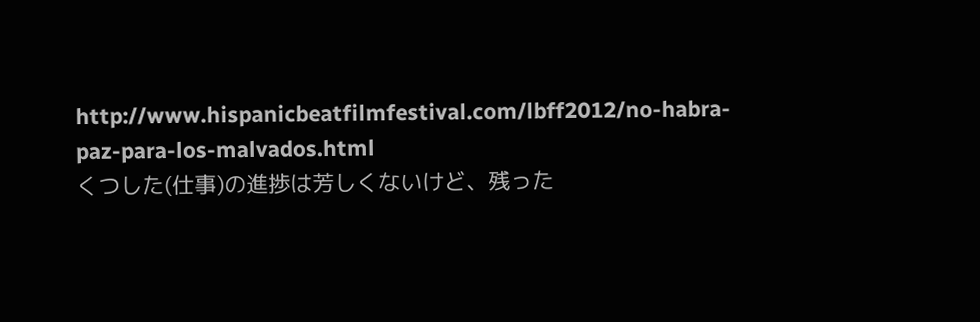http://www.hispanicbeatfilmfestival.com/lbff2012/no-habra-paz-para-los-malvados.html
くつした(仕事)の進捗は芳しくないけど、残った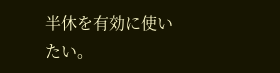半休を有効に使いたい。